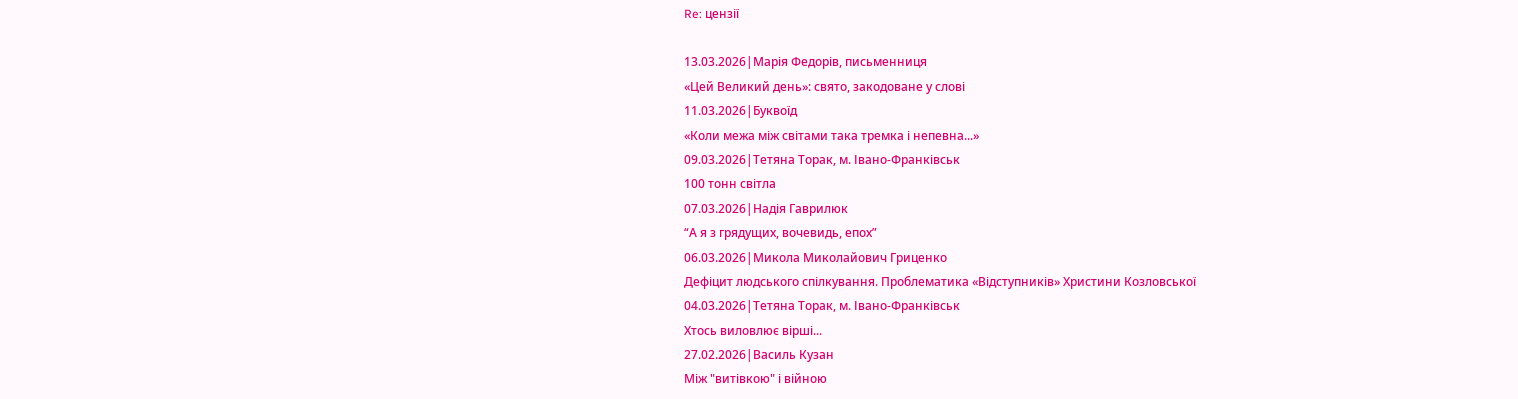Re: цензії

13.03.2026|Марія Федорів, письменниця
«Цей Великий день»: свято, закодоване у слові
11.03.2026|Буквоїд
«Коли межа між світами така тремка і непевна...»
09.03.2026|Тетяна Торак, м. Івано-Франківськ
100 тонн світла
07.03.2026|Надія Гаврилюк
“А я з грядущих, вочевидь, епох”
06.03.2026|Микола Миколайович Гриценко
Дефіцит людського спілкування. Проблематика «Відступників» Христини Козловської
04.03.2026|Тетяна Торак, м. Івано-Франківськ
Хтось виловлює вірші...
27.02.2026|Василь Кузан
Між "витівкою" і війною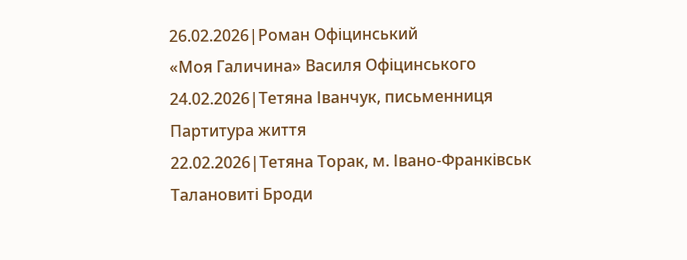26.02.2026|Роман Офіцинський
«Моя Галичина» Василя Офіцинського
24.02.2026|Тетяна Іванчук, письменниця
Партитура життя
22.02.2026|Тетяна Торак, м. Івано-Франківськ
Талановиті Броди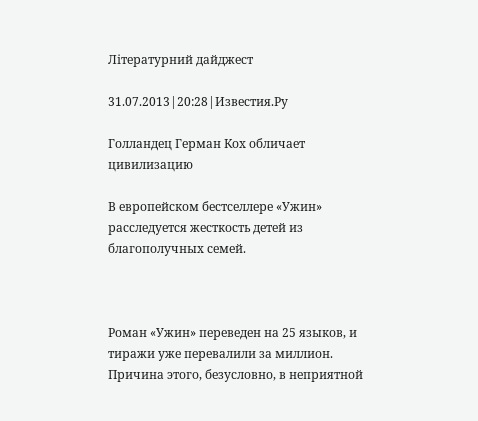Літературний дайджест

31.07.2013|20:28|Известия.Ру

Голландец Герман Кох обличает цивилизацию

В европейском бестселлере «Ужин» расследуется жесткость детей из благополучных семей.



Роман «Ужин» переведен на 25 языков, и тиражи уже перевалили за миллион. Причина этого, безусловно, в неприятной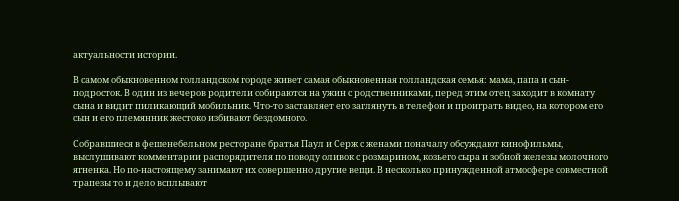актуальности истории.

В самом обыкновенном голландском городе живет самая обыкновенная голландская семья: мама, папа и сын-подросток. В один из вечеров родители собираются на ужин с родственниками, перед этим отец заходит в комнату сына и видит пиликающий мобильник. Что-то заставляет его заглянуть в телефон и проиграть видео, на котором его сын и его племянник жестоко избивают бездомного.

Собравшиеся в фешенебельном ресторане братья Паул и Серж с женами поначалу обсуждают кинофильмы, выслушивают комментарии распорядителя по поводу оливок с розмарином, козьего сыра и зобной железы молочного ягненка. Но по-настоящему занимают их совершенно другие вещи. В несколько принужденной атмосфере совместной трапезы то и дело всплывают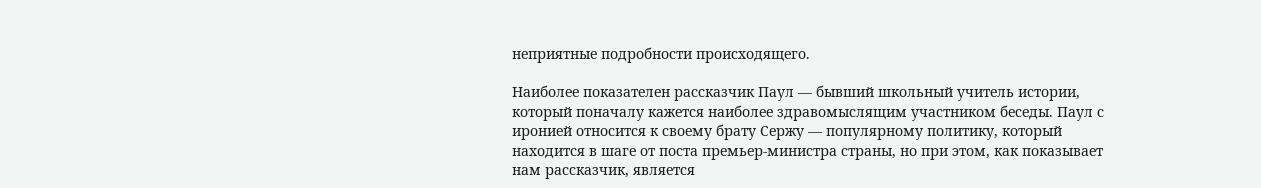неприятные подробности происходящего.

Наиболее показателен рассказчик Паул — бывший школьный учитель истории, который поначалу кажется наиболее здравомыслящим участником беседы. Паул с иронией относится к своему брату Сержу — популярному политику, который находится в шаге от поста премьер-министра страны, но при этом, как показывает нам рассказчик, является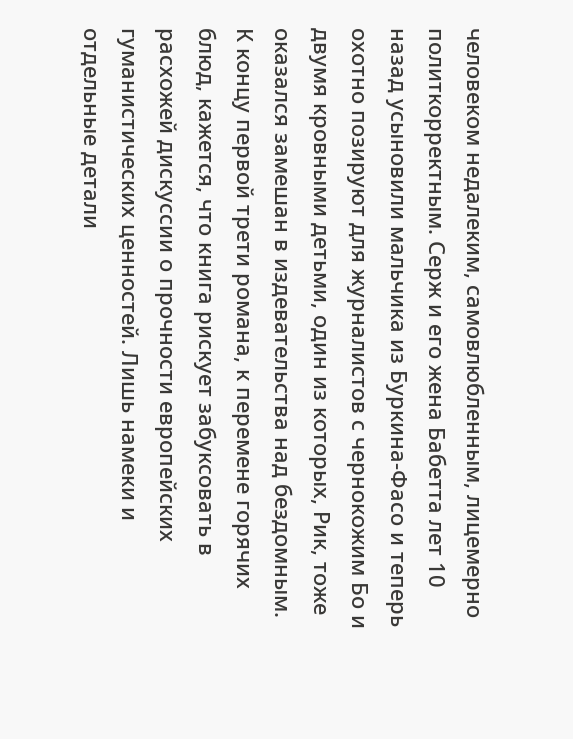человеком недалеким, самовлюбленным, лицемерно политкорректным. Серж и его жена Бабетта лет 10 назад усыновили мальчика из Буркина-Фасо и теперь охотно позируют для журналистов с чернокожим Бо и двумя кровными детьми, один из которых, Рик, тоже оказался замешан в издевательства над бездомным. К концу первой трети романа, к перемене горячих блюд, кажется, что книга рискует забуксовать в расхожей дискуссии о прочности европейских гуманистических ценностей. Лишь намеки и отдельные детали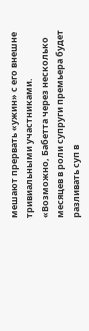мешают прервать «ужин» с его внешне тривиальными участниками. «Возможно, Бабетта через несколько месяцев в роли супруги премьера будет разливать суп в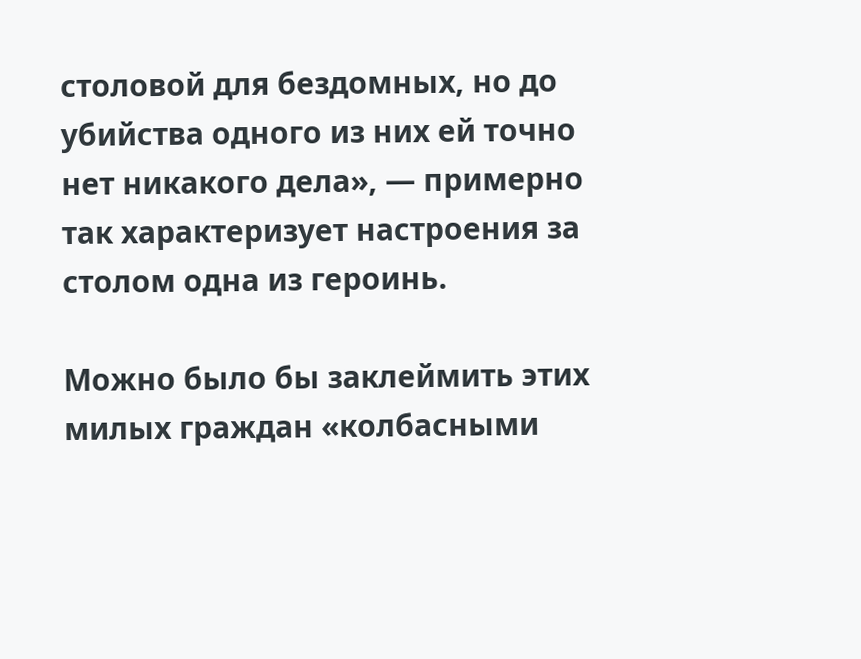столовой для бездомных, но до убийства одного из них ей точно нет никакого дела», — примерно так характеризует настроения за столом одна из героинь.

Можно было бы заклеймить этих милых граждан «колбасными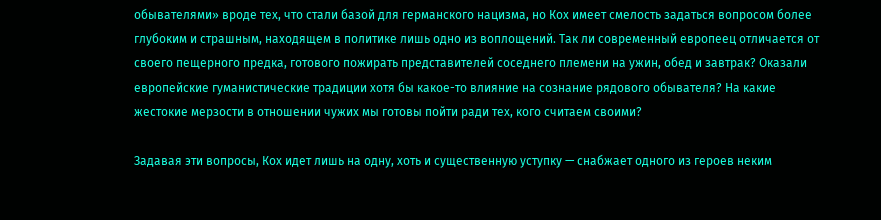обывателями» вроде тех, что стали базой для германского нацизма, но Кох имеет смелость задаться вопросом более глубоким и страшным, находящем в политике лишь одно из воплощений. Так ли современный европеец отличается от своего пещерного предка, готового пожирать представителей соседнего племени на ужин, обед и завтрак? Оказали европейские гуманистические традиции хотя бы какое-то влияние на сознание рядового обывателя? На какие жестокие мерзости в отношении чужих мы готовы пойти ради тех, кого считаем своими?

Задавая эти вопросы, Кох идет лишь на одну, хоть и существенную уступку — снабжает одного из героев неким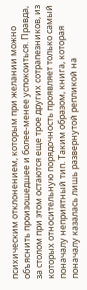психическим отклонением, которым при желании можно объяснить произошедшее и более-менее успокоиться. Правда, за столом при этом остаются еще трое других сотрапезников, из которых относительную порядочность проявляет только самый поначалу неприятный тип. Таким образом, книга, которая поначалу казалась лишь развернутой репликой на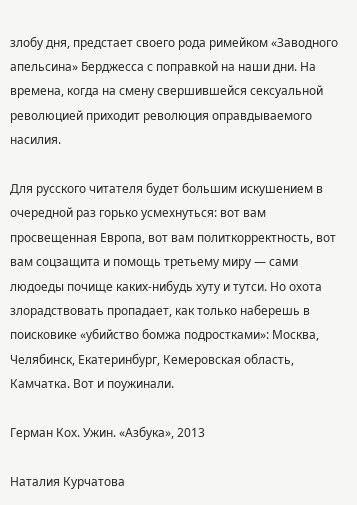злобу дня, предстает своего рода римейком «Заводного апельсина» Берджесcа с поправкой на наши дни. На времена, когда на смену свершившейся сексуальной революцией приходит революция оправдываемого насилия.

Для русского читателя будет большим искушением в очередной раз горько усмехнуться: вот вам просвещенная Европа, вот вам политкорректность, вот вам соцзащита и помощь третьему миру — сами людоеды почище каких-нибудь хуту и тутси. Но охота злорадствовать пропадает, как только наберешь в поисковике «убийство бомжа подростками»: Москва, Челябинск, Екатеринбург, Кемеровская область, Камчатка. Вот и поужинали.

Герман Кох. Ужин. «Азбука», 2013

Наталия Курчатова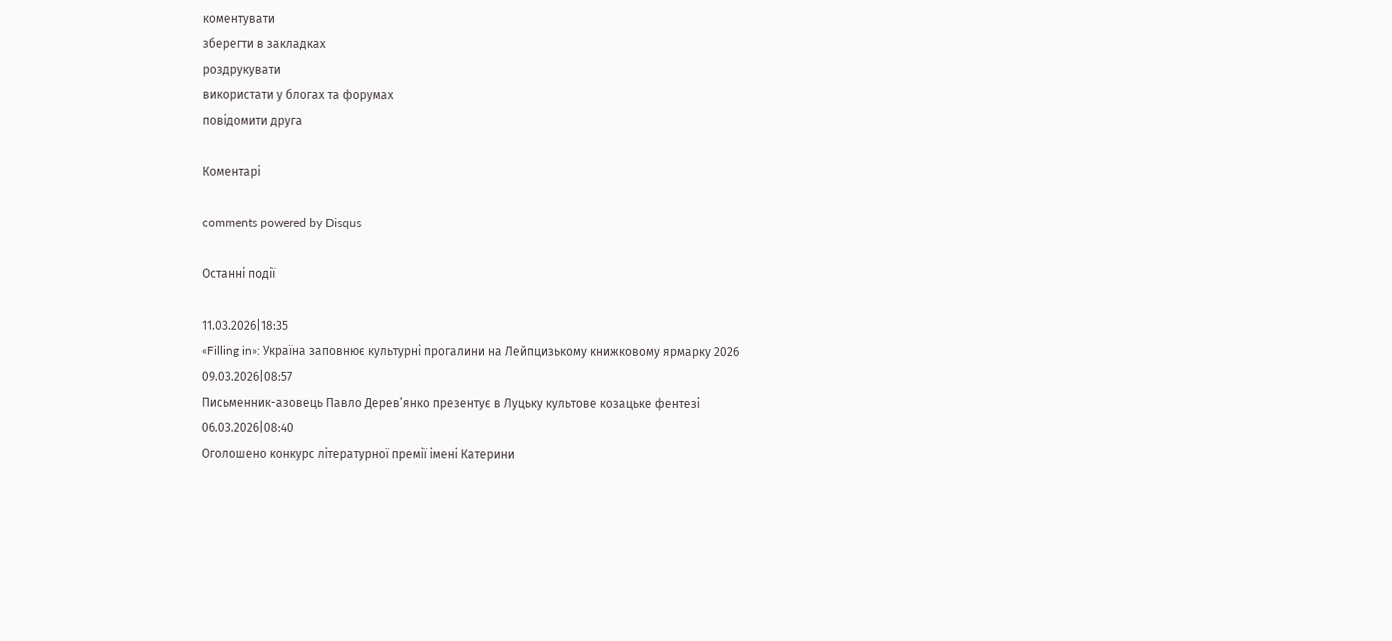коментувати
зберегти в закладках
роздрукувати
використати у блогах та форумах
повідомити друга

Коментарі

comments powered by Disqus

Останні події

11.03.2026|18:35
«Filling in»: Україна заповнює культурні прогалини на Лейпцизькому книжковому ярмарку 2026
09.03.2026|08:57
Письменник-азовець Павло Дерев’янко презентує в Луцьку культове козацьке фентезі
06.03.2026|08:40
Оголошено конкурс літературної премії імені Катерини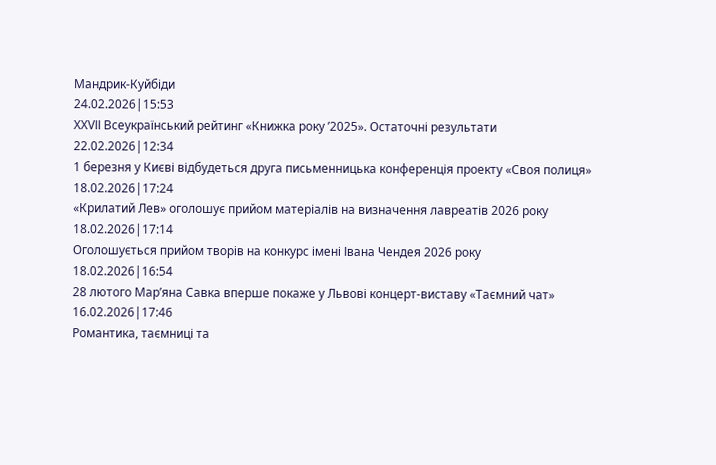Мандрик-Куйбіди
24.02.2026|15:53
XХVІІ Всеукраїнський рейтинг «Книжка року ’2025». Остаточні результати
22.02.2026|12:34
1 березня у Києві відбудеться друга письменницька конференція проекту «Своя полиця»
18.02.2026|17:24
«Крилатий Лев» оголошує прийом матеріалів на визначення лавреатів 2026 року
18.02.2026|17:14
Оголошується прийом творів на конкурс імені Івана Чендея 2026 року
18.02.2026|16:54
28 лютого Мар’яна Савка вперше покаже у Львові концерт-виставу «Таємний чат»
16.02.2026|17:46
Романтика, таємниці та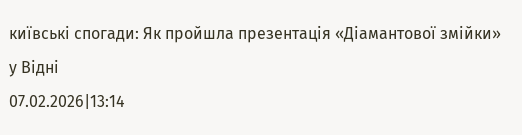київські спогади: Як пройшла презентація «Діамантової змійки» у Відні
07.02.2026|13:14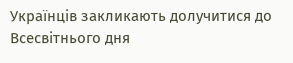Українців закликають долучитися до Всесвітнього дня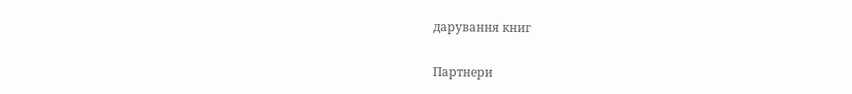дарування книг


Партнери